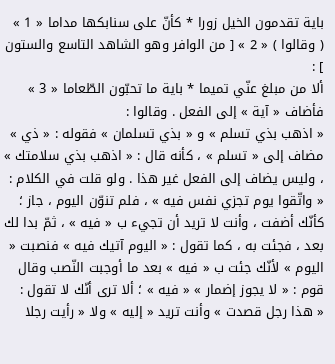باية تقدمون الخيل زورا * كأنّ على سنابكها مداما « 1 »
( وقالوا ) « 2 » [ من الوافر وهو الشاهد التاسع والستون ] :
ألا من مبلغ عنّي تميما * باية ما تحبّون الطّعاما « 3 »
فأضاف « آية » إلى الفعل . وقالوا :
« اذهب بذي تسلم » و « بذي تسلمان » فقوله : « ذي » مضاف إلى « تسلم » ، كأنه قال : « اذهب بذي سلامتك » ، وليس يضاف إلى الفعل غير هذا . ولو قلت في الكلام : « واتّقوا يوم تجزي نفس فيه » ، فلم تنوّن اليوم ، جاز ؛ كأنّك أضفت ، وأنت لا تريد أن تجيء ب « فيه » ، ثمّ بدا لك بعد ، فجئت به ، كما تقول : « اليوم آتيك فيه » فنصبت « اليوم » لأنّك جئت ب « فيه » بعد ما أوجبت النّصب وقال قوم : « لا يجوز إضمار » « فيه » ؛ ألا ترى أنّك لا تقول :
« هذا رجل قصدت » وأنت تريد « إليه » ولا « رأيت رجلا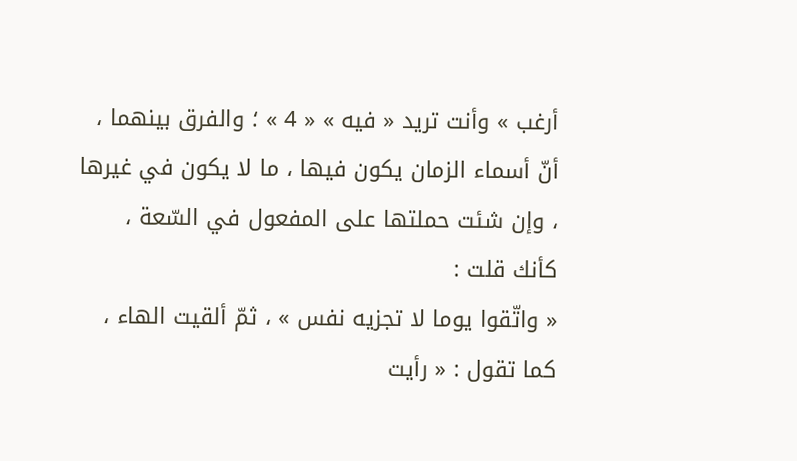أرغب » وأنت تريد « فيه » « 4 » ؛ والفرق بينهما ، أنّ أسماء الزمان يكون فيها ، ما لا يكون في غيرها ، وإن شئت حملتها على المفعول في السّعة ، كأنك قلت :
« واتّقوا يوما لا تجزيه نفس » ، ثمّ ألقيت الهاء ، كما تقول : « رأيت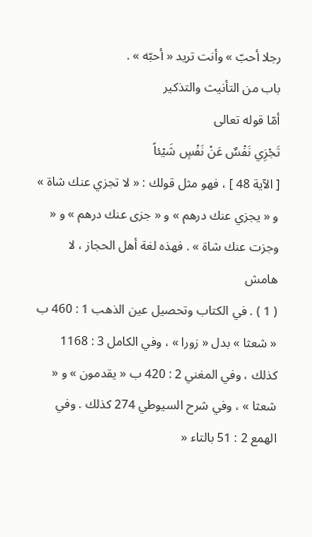رجلا أحبّ » وأنت تريد « أحبّه » .
باب من التأنيث والتذكير
أمّا قوله تعالى
تَجْزِي نَفْسٌ عَنْ نَفْسٍ شَيْئاً
[ الآية 48 ] ، فهو مثل قولك : « لا تجزي عنك شاة » و « يجزي عنك درهم » و « جزى عنك درهم » و « وجزت عنك شاة » . فهذه لغة أهل الحجاز ، لا
هامش
( 1 ) . في الكتاب وتحصيل عين الذهب 1 : 460 ب « شعثا » بدل « زورا » ، وفي الكامل 3 : 1168 كذلك ، وفي المغني 2 : 420 ب « يقدمون » و « شعثا » ، وفي شرح السيوطي 274 كذلك . وفي الهمع 2 : 51 بالتاء «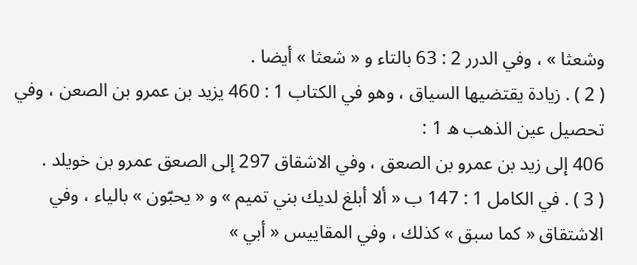وشعثا » ، وفي الدرر 2 : 63 بالتاء و « شعثا » أيضا .
( 2 ) . زيادة يقتضيها السياق ، وهو في الكتاب 1 : 460 يزيد بن عمرو بن الصعن ، وفي تحصيل عين الذهب ه 1 :
406 إلى زيد بن عمرو بن الصعق ، وفي الاشقاق 297 إلى الصعق عمرو بن خويلد .
( 3 ) . في الكامل 1 : 147 ب « ألا أبلغ لديك بني تميم » و « يحبّون » بالياء ، وفي الاشتقاق « كما سبق » كذلك ، وفي المقاييس « أبي »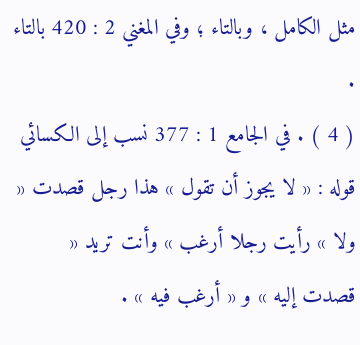مثل الكامل ، وبالتاء ؛ وفي المغني 2 : 420 بالتاء .
( 4 ) . في الجامع 1 : 377 نسب إلى الكسائي قوله : « لا يجوز أن تقول » هذا رجل قصدت « ولا » رأيت رجلا أرغب » وأنت تريد « قصدت إليه » و « أرغب فيه » .